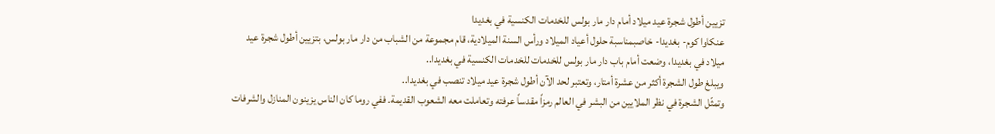تزيين أطول شجرة عيد ميلاد أمام دار مار بولس للخدمات الكنسية في بغديدا
عنكاوا كوم- بغديدا- خاصبمناسبة حلول أعياد الميلاد ورأس السنة الميلادية، قام مجموعة من الشباب من دار مار بولس، بتزيين أطول شجرة عيد ميلاد في بغديدا، وضعت أمام باب دار مار بولس للخدمات للخدمات الكنسية في بغديدا..
ويبلغ طول الشجرة أكثر من عشرة أمتار، وتعتبر لحد الآن أطول شجرة عيد ميلاد تنصب في بغديدا..
وتمثّل الشجرة في نظر الملايين من البشر في العالم رمزاً مقدساً عرفته وتعاملت معه الشعوب القديمة. ففي روما كان الناس يزينون المنازل والشرفات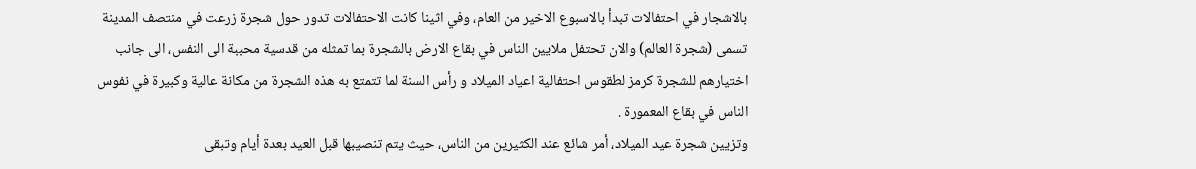بالاشجار في احتفالات تبدأ بالاسبوع الاخير من العام، وفي اثينا كانت الاحتفالات تدور حول شجرة زرعت في منتصف المدينة تسمى (شجرة العالم) والان تحتفل ملايين الناس في بقاع الارض بالشجرة بما تمثله من قدسية محببة الى النفس، الى جانب اختيارهم للشجرة كرمز لطقوس احتفالية اعياد الميلاد و رأس السنة لما تتمتع به هذه الشجرة من مكانة عالية وكبيرة في نفوس الناس في بقاع المعمورة .
وتزيين شجرة عيد الميلاد، أمر شائع عند الكثيرين من الناس، حيث يتم تنصيبها قبل العيد بعدة أيام وتبقى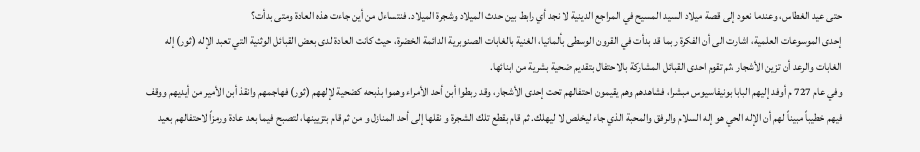حتى عيد الغطاس، وعندما نعود إلى قصة ميلاد السيد المسيح في المراجع الدينية لا نجد أي رابط بين حدث الميلاد وشجرة الميلاد. فنتساءل من أين جاءت هذه العادة ومتى بدأت؟
إحدى الموسوعات العلمية، اشارت الى أن الفكرة ربما قد بدأت في القرون الوسطى بألمانيا، الغنية بالغابات الصنوبرية الدائمة الخضرة، حيث كانت العادة لدى بعض القبائل الوثنية التي تعبد الإله (ثور) إله الغابات والرعد أن تزين الأشجار ،ثم تقوم احدى القبائل المشاركة بالاحتفال بتقديم ضحية بشرية من ابنائها.
وفي عام 727 م أوفد إليهم البابا بونيفاسيوس مبشرا، فشاهدهم وهم يقيمون احتفالهم تحت إحدى الأشجار، وقد ربطوا أبن أحد الأمراء وهموا بذبحه كضحية لإلههم (ثور) فهاجمهم وانقذ أبن الأمير من أيديهم ووقف فيهم خطيباً مبيناً لهم أن الإله الحي هو إله السلام والرفق والمحبة الذي جاء ليخلص لا ليهلك. ثم قام بقطع تلك الشجرة و نقلها إلى أحد المنازل و من ثم قام بتزيينها، لتصبح فيما بعد عادة ورمزاً لاحتفالهم بعيد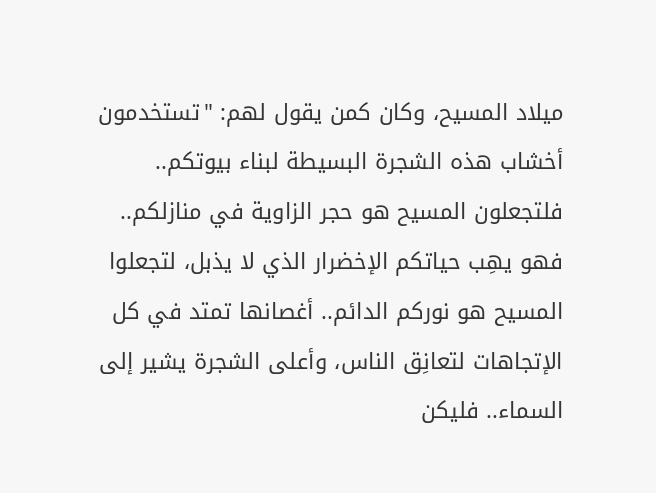ميلاد المسيح، وكان كمن يقول لهم: "تستخدمون أخشاب هذه الشجرة البسيطة لبناء بيوتكم.. فلتجعلون المسيح هو حجر الزاوية في منازلكم.. فهو يهِب حياتكم الإخضرار الذي لا يذبل، لتجعلوا المسيح هو نوركم الدائم.. أغصانها تمتد في كل الإتجاهات لتعانِق الناس، وأعلى الشجرة يشير إلى السماء.. فليكن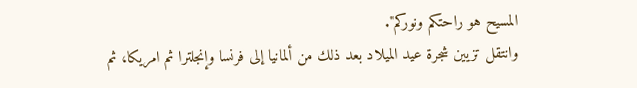المسيح هو راحتكم ونوركم".
وانتقل تزيين شجرة عيد الميلاد بعد ذلك من ألمانيا إلى فرنسا وإنجلترا ثم امريكا، ثم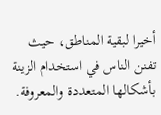أخيرا لبقية المناطق، حيث تفنن الناس في استخدام الزينة بأشكالها المتعددة والمعروفة.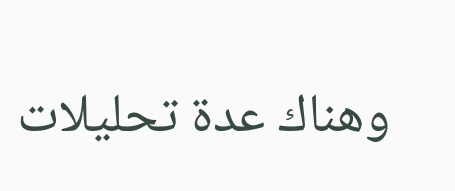وهناك عدة تحليلات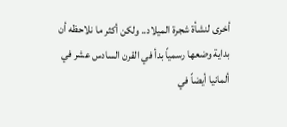أخرى لنشأة شجرة الميلاد.. ولكن أكثر ما نلاحظه أن بداية وضعها رسمياً بدأ في القرن السادس عشر في ألمانيا أيضاً في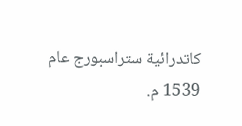كاتدرائية ستراسبورج عام 1539 م.